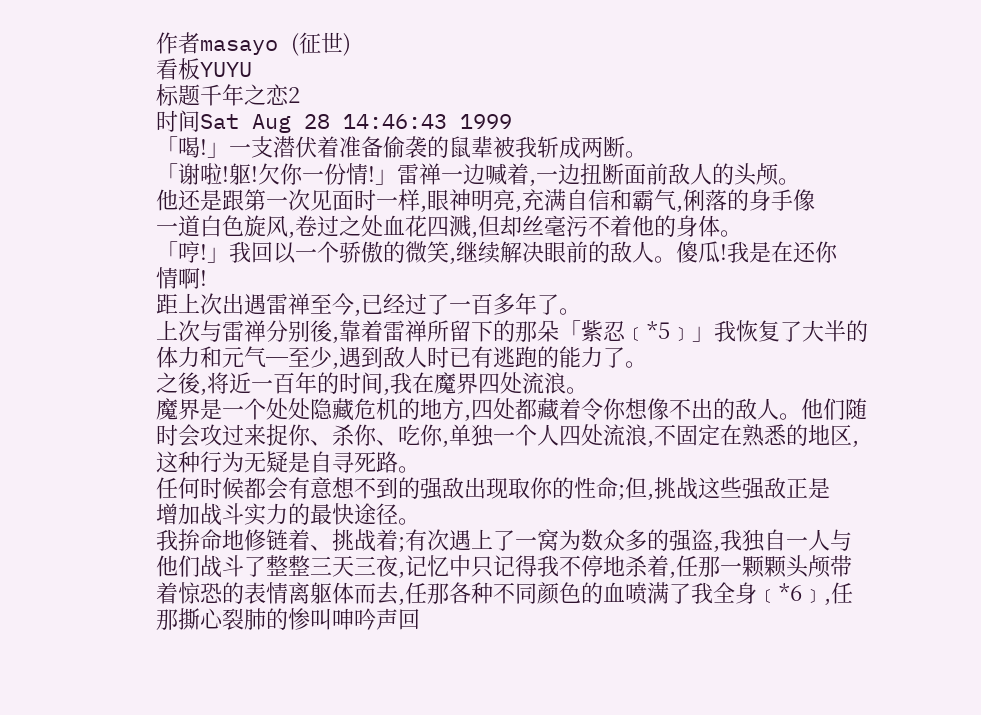作者masayo (征世)
看板YUYU
标题千年之恋2
时间Sat Aug 28 14:46:43 1999
「喝!」一支潜伏着准备偷袭的鼠辈被我斩成两断。
「谢啦!躯!欠你一份情!」雷禅一边喊着,一边扭断面前敌人的头颅。
他还是跟第一次见面时一样,眼神明亮,充满自信和霸气,俐落的身手像
一道白色旋风,卷过之处血花四溅,但却丝毫污不着他的身体。
「哼!」我回以一个骄傲的微笑,继续解决眼前的敌人。傻瓜!我是在还你
情啊!
距上次出遇雷禅至今,已经过了一百多年了。
上次与雷禅分别後,靠着雷禅所留下的那朵「紫忍﹝*5﹞」我恢复了大半的
体力和元气─至少,遇到敌人时已有逃跑的能力了。
之後,将近一百年的时间,我在魔界四处流浪。
魔界是一个处处隐藏危机的地方,四处都藏着令你想像不出的敌人。他们随
时会攻过来捉你、杀你、吃你,单独一个人四处流浪,不固定在熟悉的地区,
这种行为无疑是自寻死路。
任何时候都会有意想不到的强敌出现取你的性命;但,挑战这些强敌正是
增加战斗实力的最快途径。
我拚命地修链着、挑战着;有次遇上了一窝为数众多的强盗,我独自一人与
他们战斗了整整三天三夜,记忆中只记得我不停地杀着,任那一颗颗头颅带
着惊恐的表情离躯体而去,任那各种不同颜色的血喷满了我全身﹝*6﹞,任
那撕心裂肺的惨叫呻吟声回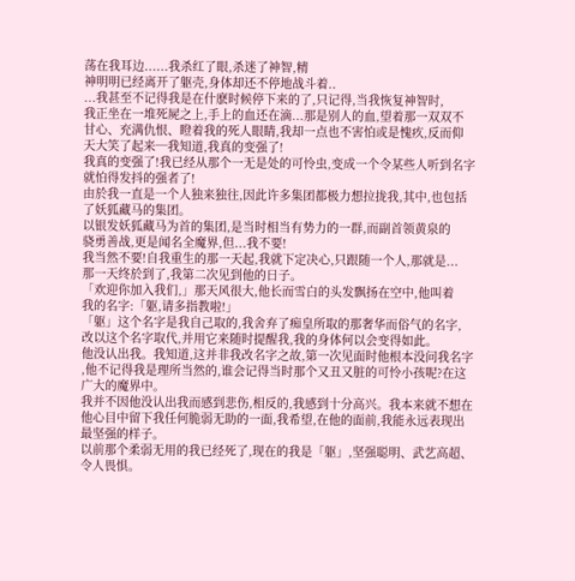荡在我耳边......我杀红了眼,杀迷了神智,精
神明明已经离开了躯壳,身体却还不停地战斗着..
...我甚至不记得我是在什麽时候停下来的了,只记得,当我恢复神智时,
我正坐在一堆死屍之上,手上的血还在滴...那是别人的血,望着那一双双不
甘心、充满仇恨、瞪着我的死人眼睛,我却一点也不害怕或是愧疚,反而仰
天大笑了起来─我知道,我真的变强了!
我真的变强了!我已经从那个一无是处的可怜虫,变成一个令某些人听到名字
就怕得发抖的强者了!
由於我一直是一个人独来独往,因此许多集团都极力想拉拢我,其中,也包括
了妖狐藏马的集团。
以银发妖狐藏马为首的集团,是当时相当有势力的一群,而副首领黄泉的
骁勇善战,更是闻名全魔界,但...我不要!
我当然不要!自我重生的那一天起,我就下定决心,只跟随一个人,那就是...
那一天终於到了,我第二次见到他的日子。
「欢迎你加入我们,」那天风很大,他长而雪白的头发飘扬在空中,他叫着
我的名字:「躯,请多指教啦!」
「躯」这个名字是我自己取的,我舍弃了痴皇所取的那奢华而俗气的名字,
改以这个名字取代,并用它来随时提醒我,我的身体何以会变得如此。
他没认出我。我知道,这并非我改名字之故,第一次见面时他根本没问我名字
,他不记得我是理所当然的,谁会记得当时那个又丑又脏的可怜小孩呢?在这
广大的魔界中。
我并不因他没认出我而感到悲伤,相反的,我感到十分高兴。我本来就不想在
他心目中留下我任何脆弱无助的一面,我希望,在他的面前,我能永远表现出
最坚强的样子。
以前那个柔弱无用的我已经死了,现在的我是「躯」,坚强聪明、武艺高超、
令人畏惧。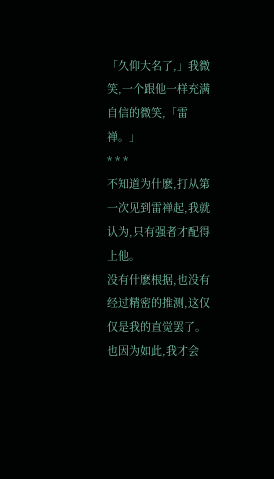「久仰大名了,」我微笑,一个跟他一样充满自信的微笑,「雷禅。」
* * *
不知道为什麽,打从第一次见到雷禅起,我就认为,只有强者才配得上他。
没有什麽根据,也没有经过精密的推测,这仅仅是我的直觉罢了。
也因为如此,我才会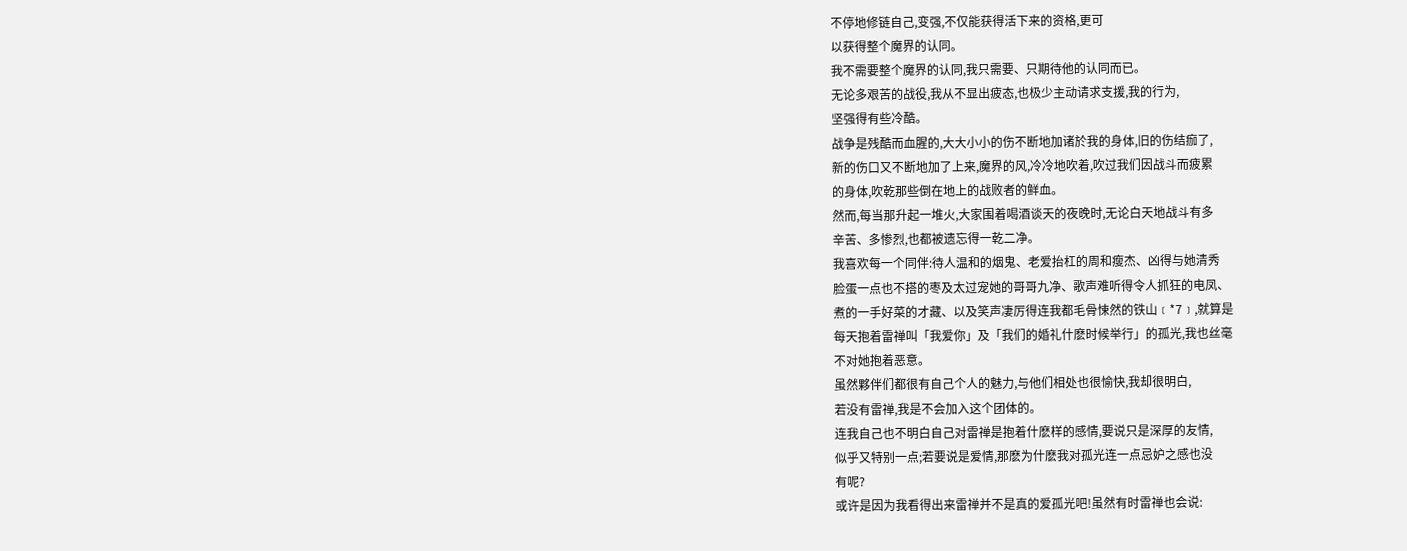不停地修链自己,变强,不仅能获得活下来的资格,更可
以获得整个魔界的认同。
我不需要整个魔界的认同,我只需要、只期待他的认同而已。
无论多艰苦的战役,我从不显出疲态,也极少主动请求支援,我的行为,
坚强得有些冷酷。
战争是残酷而血腥的,大大小小的伤不断地加诸於我的身体,旧的伤结痂了,
新的伤口又不断地加了上来,魔界的风,冷冷地吹着,吹过我们因战斗而疲累
的身体,吹乾那些倒在地上的战败者的鲜血。
然而,每当那升起一堆火,大家围着喝酒谈天的夜晚时,无论白天地战斗有多
辛苦、多惨烈,也都被遗忘得一乾二净。
我喜欢每一个同伴:待人温和的烟鬼、老爱抬杠的周和瘦杰、凶得与她清秀
脸蛋一点也不搭的枣及太过宠她的哥哥九净、歌声难听得令人抓狂的电凤、
煮的一手好菜的才藏、以及笑声凄厉得连我都毛骨悚然的铁山﹝*7﹞,就算是
每天抱着雷禅叫「我爱你」及「我们的婚礼什麽时候举行」的孤光,我也丝毫
不对她抱着恶意。
虽然夥伴们都很有自己个人的魅力,与他们相处也很愉快,我却很明白,
若没有雷禅,我是不会加入这个团体的。
连我自己也不明白自己对雷禅是抱着什麽样的感情,要说只是深厚的友情,
似乎又特别一点;若要说是爱情,那麽为什麽我对孤光连一点忌妒之感也没
有呢?
或许是因为我看得出来雷禅并不是真的爱孤光吧!虽然有时雷禅也会说: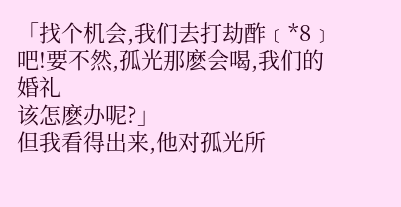「找个机会,我们去打劫酢﹝*8﹞吧!要不然,孤光那麽会喝,我们的婚礼
该怎麽办呢?」
但我看得出来,他对孤光所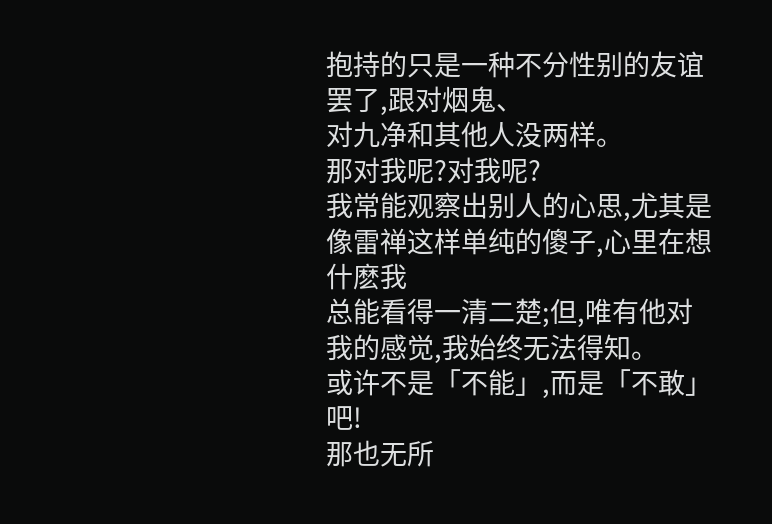抱持的只是一种不分性别的友谊罢了,跟对烟鬼、
对九净和其他人没两样。
那对我呢?对我呢?
我常能观察出别人的心思,尤其是像雷禅这样单纯的傻子,心里在想什麽我
总能看得一清二楚;但,唯有他对我的感觉,我始终无法得知。
或许不是「不能」,而是「不敢」吧!
那也无所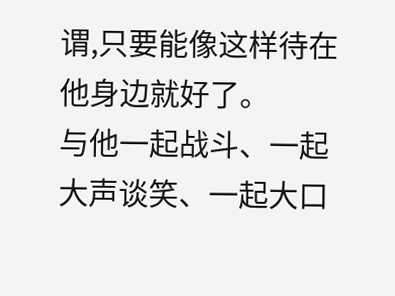谓,只要能像这样待在他身边就好了。
与他一起战斗、一起大声谈笑、一起大口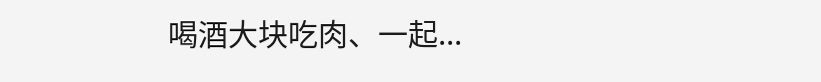喝酒大块吃肉、一起...